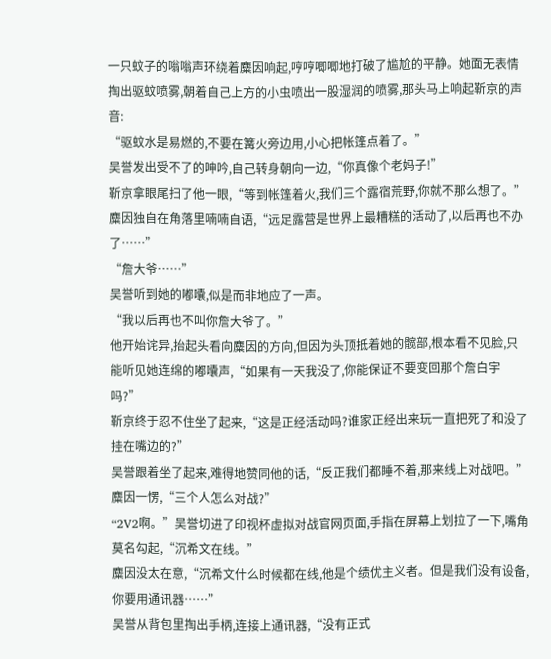一只蚊子的嗡嗡声环绕着麋因响起,哼哼唧唧地打破了尴尬的平静。她面无表情掏出驱蚊喷雾,朝着自己上方的小虫喷出一股湿润的喷雾,那头马上响起靳京的声音:
“驱蚊水是易燃的,不要在篝火旁边用,小心把帐篷点着了。”
吴誉发出受不了的呻吟,自己转身朝向一边,“你真像个老妈子!”
靳京拿眼尾扫了他一眼,“等到帐篷着火,我们三个露宿荒野,你就不那么想了。”
麋因独自在角落里喃喃自语,“远足露营是世界上最糟糕的活动了,以后再也不办了……”
“詹大爷……”
吴誉听到她的嘟囔,似是而非地应了一声。
“我以后再也不叫你詹大爷了。”
他开始诧异,抬起头看向麋因的方向,但因为头顶抵着她的髋部,根本看不见脸,只能听见她连绵的嘟囔声,“如果有一天我没了,你能保证不要变回那个詹白宇吗?”
靳京终于忍不住坐了起来,“这是正经活动吗?谁家正经出来玩一直把死了和没了挂在嘴边的?”
吴誉跟着坐了起来,难得地赞同他的话,“反正我们都睡不着,那来线上对战吧。”
麋因一愣,“三个人怎么对战?”
“2V2啊。”吴誉切进了印视杯虚拟对战官网页面,手指在屏幕上划拉了一下,嘴角莫名勾起,“沉希文在线。”
麋因没太在意,“沉希文什么时候都在线,他是个绩优主义者。但是我们没有设备,你要用通讯器……”
吴誉从背包里掏出手柄,连接上通讯器,“没有正式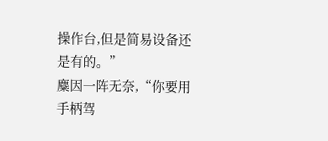操作台,但是简易设备还是有的。”
麋因一阵无奈,“你要用手柄驾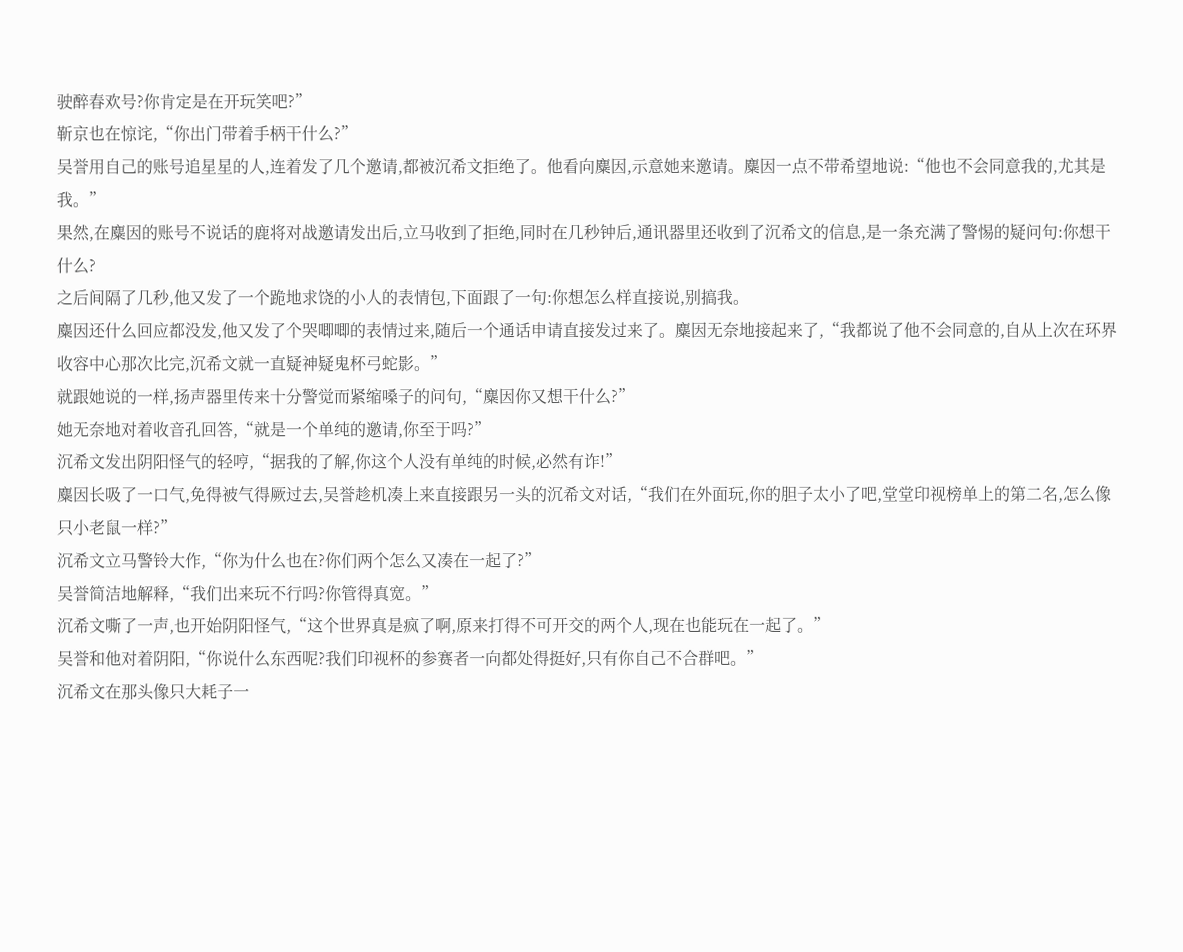驶醉春欢号?你肯定是在开玩笑吧?”
靳京也在惊诧,“你出门带着手柄干什么?”
吴誉用自己的账号追星星的人,连着发了几个邀请,都被沉希文拒绝了。他看向麋因,示意她来邀请。麋因一点不带希望地说:“他也不会同意我的,尤其是我。”
果然,在麋因的账号不说话的鹿将对战邀请发出后,立马收到了拒绝,同时在几秒钟后,通讯器里还收到了沉希文的信息,是一条充满了警惕的疑问句:你想干什么?
之后间隔了几秒,他又发了一个跪地求饶的小人的表情包,下面跟了一句:你想怎么样直接说,别搞我。
麋因还什么回应都没发,他又发了个哭唧唧的表情过来,随后一个通话申请直接发过来了。麋因无奈地接起来了,“我都说了他不会同意的,自从上次在环界收容中心那次比完,沉希文就一直疑神疑鬼杯弓蛇影。”
就跟她说的一样,扬声器里传来十分警觉而紧缩嗓子的问句,“麋因你又想干什么?”
她无奈地对着收音孔回答,“就是一个单纯的邀请,你至于吗?”
沉希文发出阴阳怪气的轻哼,“据我的了解,你这个人没有单纯的时候,必然有诈!”
麋因长吸了一口气,免得被气得厥过去,吴誉趁机凑上来直接跟另一头的沉希文对话,“我们在外面玩,你的胆子太小了吧,堂堂印视榜单上的第二名,怎么像只小老鼠一样?”
沉希文立马警铃大作,“你为什么也在?你们两个怎么又凑在一起了?”
吴誉简洁地解释,“我们出来玩不行吗?你管得真宽。”
沉希文嘶了一声,也开始阴阳怪气,“这个世界真是疯了啊,原来打得不可开交的两个人,现在也能玩在一起了。”
吴誉和他对着阴阳,“你说什么东西呢?我们印视杯的参赛者一向都处得挺好,只有你自己不合群吧。”
沉希文在那头像只大耗子一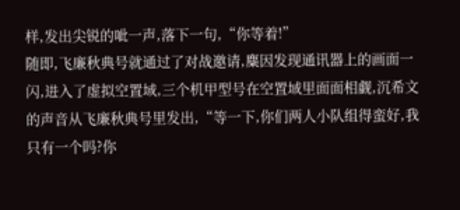样,发出尖锐的呲一声,落下一句,“你等着!”
随即,飞廉秋典号就通过了对战邀请,麋因发现通讯器上的画面一闪,进入了虚拟空置域,三个机甲型号在空置域里面面相觑,沉希文的声音从飞廉秋典号里发出,“等一下,你们两人小队组得蛮好,我只有一个吗?你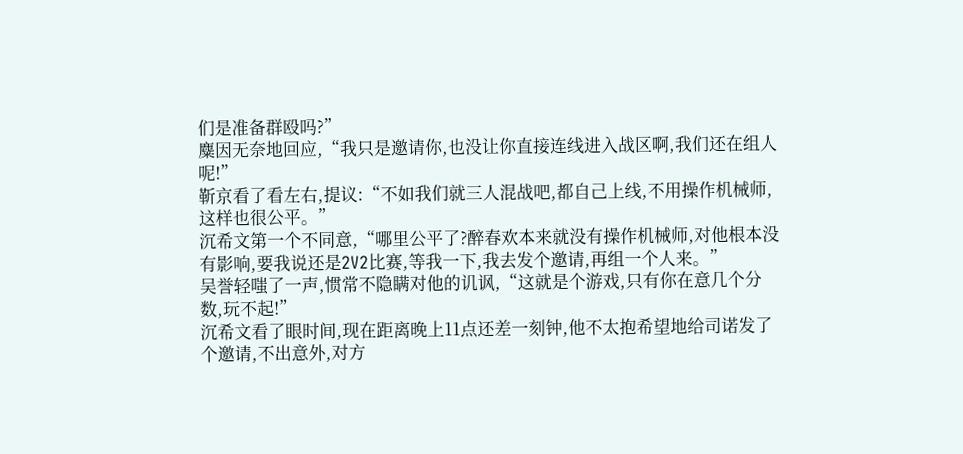们是准备群殴吗?”
麋因无奈地回应,“我只是邀请你,也没让你直接连线进入战区啊,我们还在组人呢!”
靳京看了看左右,提议:“不如我们就三人混战吧,都自己上线,不用操作机械师,这样也很公平。”
沉希文第一个不同意,“哪里公平了?醉春欢本来就没有操作机械师,对他根本没有影响,要我说还是2V2比赛,等我一下,我去发个邀请,再组一个人来。”
吴誉轻嗤了一声,惯常不隐瞒对他的讥讽,“这就是个游戏,只有你在意几个分数,玩不起!”
沉希文看了眼时间,现在距离晚上11点还差一刻钟,他不太抱希望地给司诺发了个邀请,不出意外,对方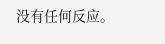没有任何反应。